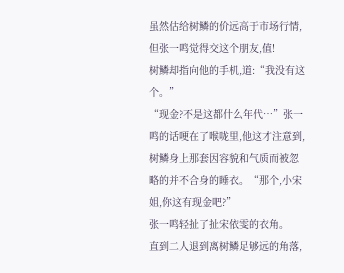虽然估给树鳞的价远高于市场行情,但张一鸣觉得交这个朋友,值!
树鳞却指向他的手机,道:“我没有这个。”
“现金?不是这都什么年代…”张一鸣的话哽在了喉咙里,他这才注意到,树鳞身上那套因容貌和气质而被忽略的并不合身的睡衣。“那个,小宋姐,你这有现金吧?”
张一鸣轻扯了扯宋依雯的衣角。
直到二人退到离树鳞足够远的角落,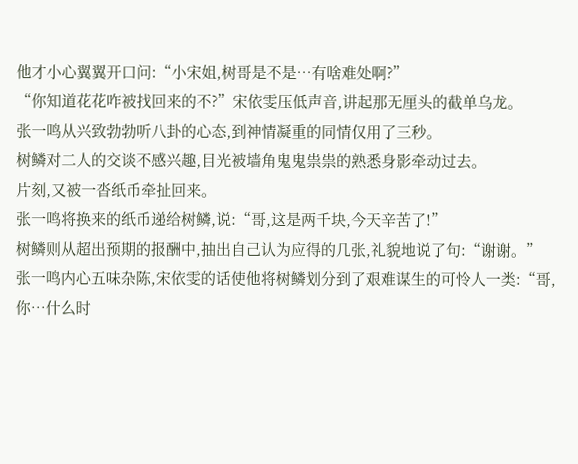他才小心翼翼开口问:“小宋姐,树哥是不是…有啥难处啊?”
“你知道花花咋被找回来的不?”宋依雯压低声音,讲起那无厘头的截单乌龙。
张一鸣从兴致勃勃听八卦的心态,到神情凝重的同情仅用了三秒。
树鳞对二人的交谈不感兴趣,目光被墙角鬼鬼祟祟的熟悉身影牵动过去。
片刻,又被一沓纸币牵扯回来。
张一鸣将换来的纸币递给树鳞,说:“哥,这是两千块,今天辛苦了!”
树鳞则从超出预期的报酬中,抽出自己认为应得的几张,礼貌地说了句:“谢谢。”
张一鸣内心五味杂陈,宋依雯的话使他将树鳞划分到了艰难谋生的可怜人一类:“哥,你…什么时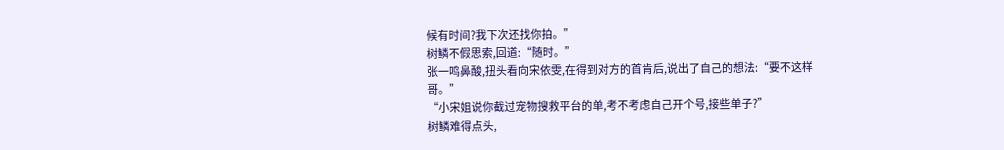候有时间?我下次还找你拍。”
树鳞不假思索,回道:“随时。”
张一鸣鼻酸,扭头看向宋依雯,在得到对方的首肯后,说出了自己的想法:“要不这样哥。”
“小宋姐说你截过宠物搜救平台的单,考不考虑自己开个号,接些单子?”
树鳞难得点头,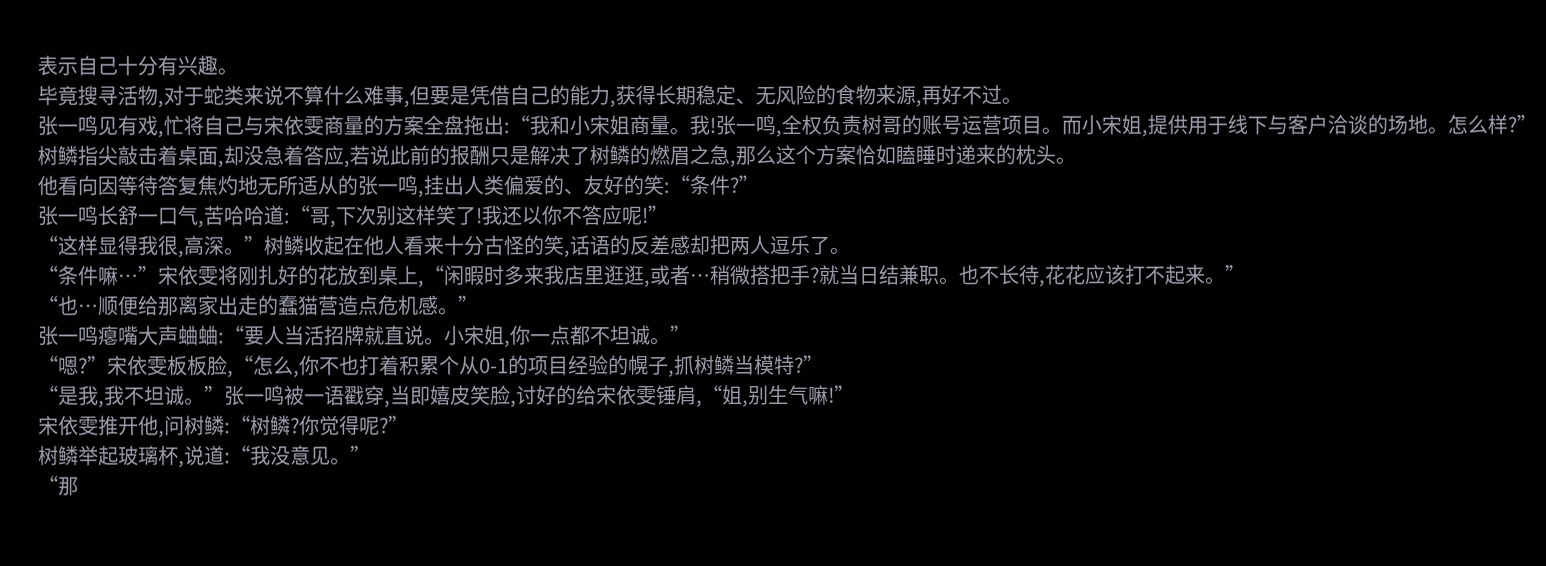表示自己十分有兴趣。
毕竟搜寻活物,对于蛇类来说不算什么难事,但要是凭借自己的能力,获得长期稳定、无风险的食物来源,再好不过。
张一鸣见有戏,忙将自己与宋依雯商量的方案全盘拖出:“我和小宋姐商量。我!张一鸣,全权负责树哥的账号运营项目。而小宋姐,提供用于线下与客户洽谈的场地。怎么样?”
树鳞指尖敲击着桌面,却没急着答应,若说此前的报酬只是解决了树鳞的燃眉之急,那么这个方案恰如瞌睡时递来的枕头。
他看向因等待答复焦灼地无所适从的张一鸣,挂出人类偏爱的、友好的笑:“条件?”
张一鸣长舒一口气,苦哈哈道:“哥,下次别这样笑了!我还以你不答应呢!”
“这样显得我很,高深。”树鳞收起在他人看来十分古怪的笑,话语的反差感却把两人逗乐了。
“条件嘛…”宋依雯将刚扎好的花放到桌上,“闲暇时多来我店里逛逛,或者…稍微搭把手?就当日结兼职。也不长待,花花应该打不起来。”
“也…顺便给那离家出走的蠢猫营造点危机感。”
张一鸣瘪嘴大声蛐蛐:“要人当活招牌就直说。小宋姐,你一点都不坦诚。”
“嗯?”宋依雯板板脸,“怎么,你不也打着积累个从0-1的项目经验的幌子,抓树鳞当模特?”
“是我,我不坦诚。”张一鸣被一语戳穿,当即嬉皮笑脸,讨好的给宋依雯锤肩,“姐,别生气嘛!”
宋依雯推开他,问树鳞:“树鳞?你觉得呢?”
树鳞举起玻璃杯,说道:“我没意见。”
“那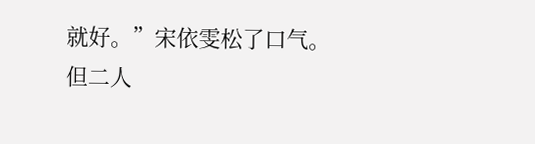就好。”宋依雯松了口气。
但二人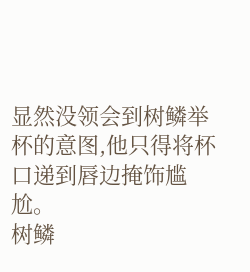显然没领会到树鳞举杯的意图,他只得将杯口递到唇边掩饰尴尬。
树鳞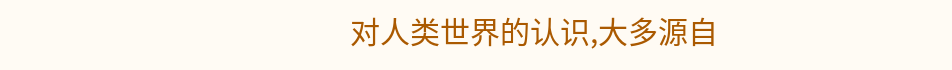对人类世界的认识,大多源自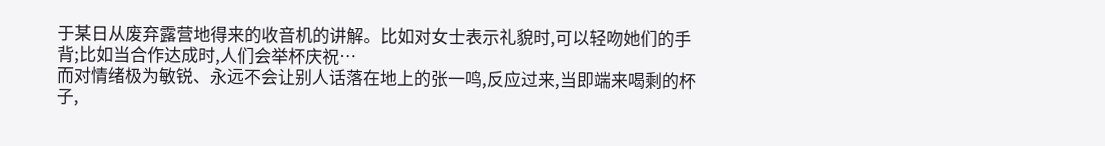于某日从废弃露营地得来的收音机的讲解。比如对女士表示礼貌时,可以轻吻她们的手背;比如当合作达成时,人们会举杯庆祝…
而对情绪极为敏锐、永远不会让别人话落在地上的张一鸣,反应过来,当即端来喝剩的杯子,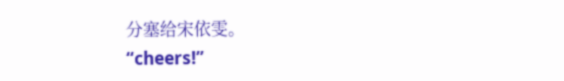分塞给宋依雯。
“cheers!”